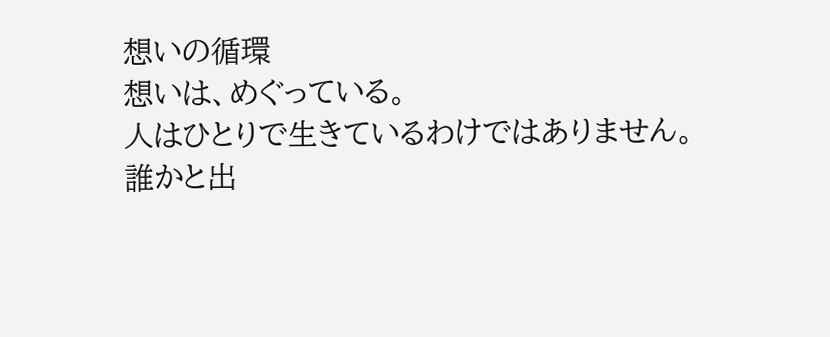想いの循環
想いは、めぐっている。
人はひとりで生きているわけではありません。
誰かと出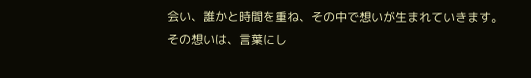会い、誰かと時間を重ね、その中で想いが生まれていきます。
その想いは、言葉にし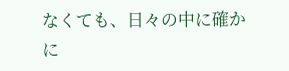なくても、日々の中に確かに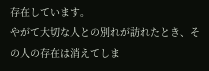存在しています。
やがて大切な人との別れが訪れたとき、その人の存在は消えてしま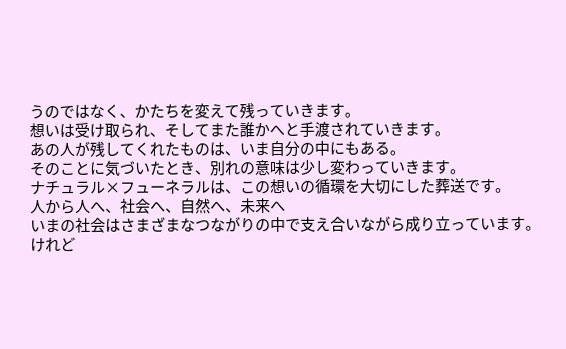うのではなく、かたちを変えて残っていきます。
想いは受け取られ、そしてまた誰かへと手渡されていきます。
あの人が残してくれたものは、いま自分の中にもある。
そのことに気づいたとき、別れの意味は少し変わっていきます。
ナチュラル×フューネラルは、この想いの循環を大切にした葬送です。
人から人へ、社会へ、自然へ、未来へ
いまの社会はさまざまなつながりの中で支え合いながら成り立っています。
けれど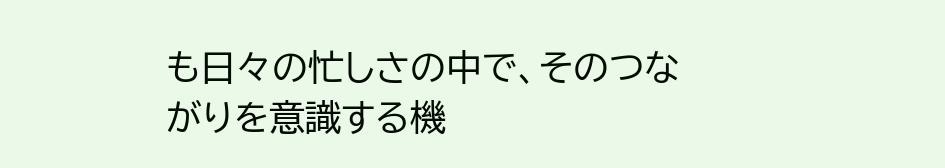も日々の忙しさの中で、そのつながりを意識する機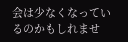会は少なくなっているのかもしれませ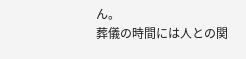ん。
葬儀の時間には人との関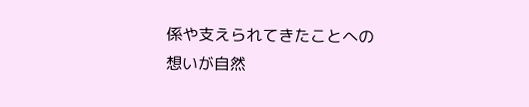係や支えられてきたことへの想いが自然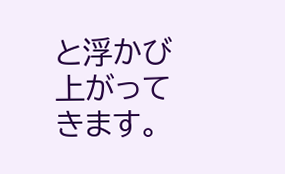と浮かび上がってきます。